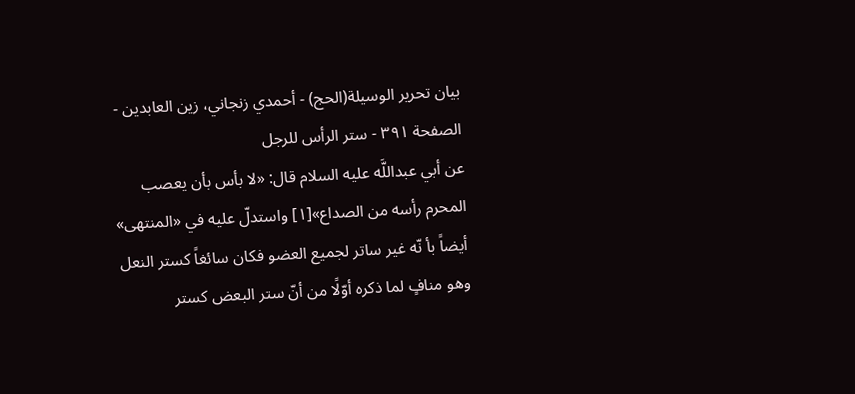بيان تحرير الوسيلة(الحج) - أحمدي زنجاني، زين العابدين - الصفحة ٣٩١ - ستر الرأس للرجل
عن أبي عبداللَّه عليه السلام قال: «لا بأس بأن يعصب المحرم رأسه من الصداع»[١] واستدلّ عليه في «المنتهى» أيضاً بأ نّه غير ساتر لجميع العضو فكان سائغاً كستر النعل وهو منافٍ لما ذكره أوّلًا من أنّ ستر البعض كستر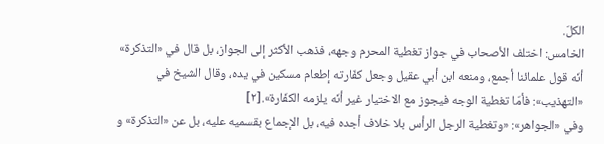الكلّ.
الخامس: اختلف الأصحاب في جواز تغطية المحرم وجهه، فذهب الأكثر إلى الجواز، بل قال في «التذكرة» أنّه قول علمائنا أجمع، ومنعه ابن أبي عقيل وجعل كفّارته إطعام مسكين في يده، وقال الشيخ في «التهذيب»: فأمّا تغطية الوجه فيجوز مع الاختيار غير أنّه يلزمه الكفّارة».[٢]
وفي «الجواهر»: «وتغطية الرجل الرأس بلا خلاف أجده فيه، بل الإجماع بقسميه عليه، بل عن «التذكرة» و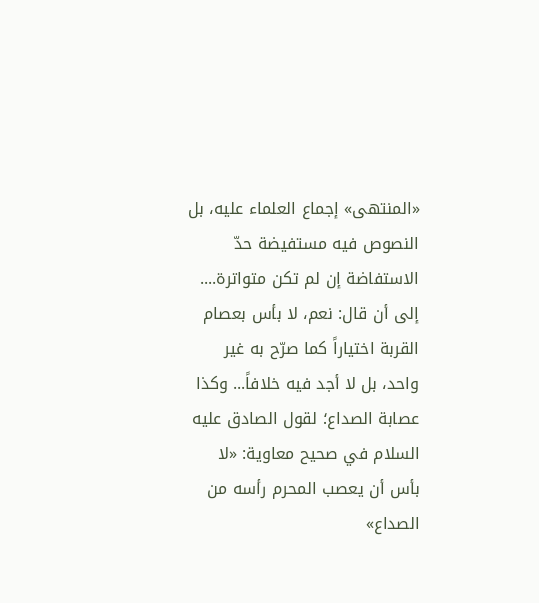«المنتهى» إجماع العلماء عليه، بل النصوص فيه مستفيضة حدّ الاستفاضة إن لم تكن متواترة.... إلى أن قال: نعم، لا بأس بعصام القربة اختياراً كما صرّح به غير واحد، بل لا أجد فيه خلافاً... وكذا عصابة الصداع؛ لقول الصادق عليه السلام في صحيح معاوية: «لا بأس أن يعصب المحرم رأسه من الصداع»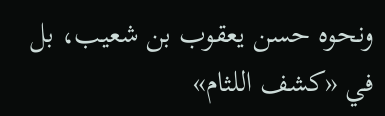ونحوه حسن يعقوب بن شعيب، بل في «كشف اللثام»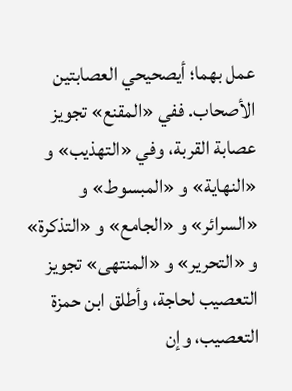عمل بهما؛ أيصحيحي العصابتين الأصحاب. ففي «المقنع» تجويز عصابة القربة، وفي «التهذيب» و «النهاية» و «المبسوط» و «السرائر» و «الجامع» و «التذكرة» و «التحرير» و «المنتهى» تجويز التعصيب لحاجة، وأطلق ابن حمزة التعصيب، وإن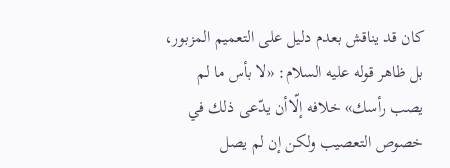كان قد يناقش بعدم دليل على التعميم المزبور، بل ظاهر قوله عليه السلام: «لا بأس ما لم يصب رأسك» خلافه إلّاأن يدّعى ذلك في خصوص التعصيب ولكن إن لم يصل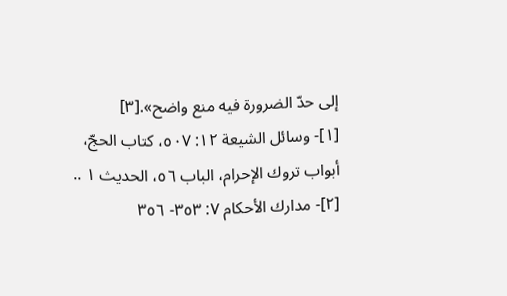إلى حدّ الضرورة فيه منع واضح».[٣]
[١]- وسائل الشيعة ١٢: ٥٠٧، كتاب الحجّ، أبواب تروك الإحرام، الباب ٥٦، الحديث ١ ..
[٢]- مدارك الأحكام ٧: ٣٥٣- ٣٥٦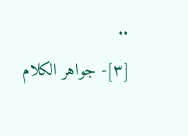..
[٣]- جواهر الكلام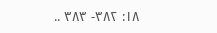١٨: ٣٨٢- ٣٨٣ ..